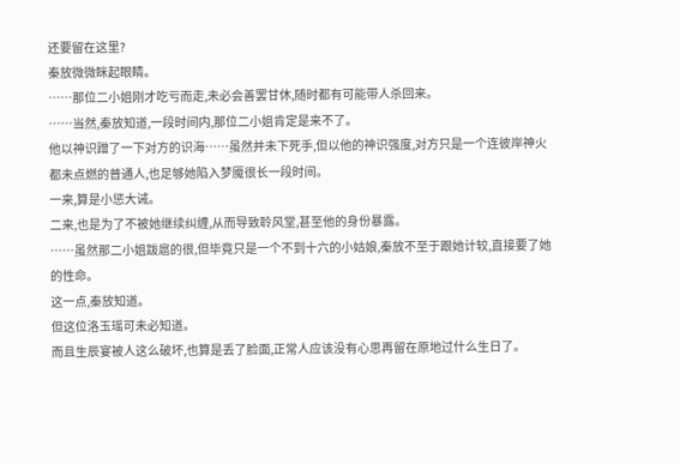还要留在这里?
秦放微微眯起眼睛。
……那位二小姐刚才吃亏而走,未必会善罢甘休,随时都有可能带人杀回来。
……当然,秦放知道,一段时间内,那位二小姐肯定是来不了。
他以神识蹭了一下对方的识海……虽然并未下死手,但以他的神识强度,对方只是一个连彼岸神火都未点燃的普通人,也足够她陷入梦魇很长一段时间。
一来,算是小惩大诫。
二来,也是为了不被她继续纠缠,从而导致聆风堂,甚至他的身份暴露。
……虽然那二小姐跋扈的很,但毕竟只是一个不到十六的小姑娘,秦放不至于跟她计较,直接要了她的性命。
这一点,秦放知道。
但这位洛玉瑶可未必知道。
而且生辰宴被人这么破坏,也算是丢了脸面,正常人应该没有心思再留在原地过什么生日了。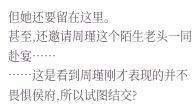但她还要留在这里。
甚至,还邀请周瑾这个陌生老头一同赴宴……
……这是看到周瑾刚才表现的并不畏惧侯府,所以试图结交?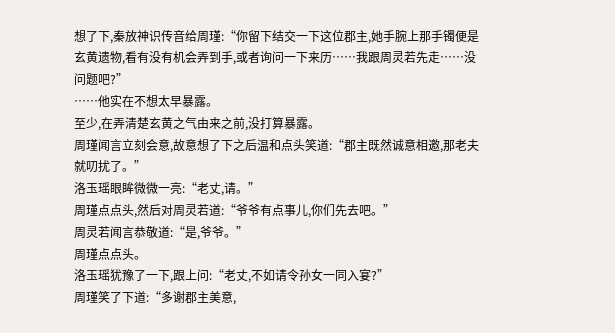想了下,秦放神识传音给周瑾:“你留下结交一下这位郡主,她手腕上那手镯便是玄黄遗物,看有没有机会弄到手,或者询问一下来历……我跟周灵若先走……没问题吧?”
……他实在不想太早暴露。
至少,在弄清楚玄黄之气由来之前,没打算暴露。
周瑾闻言立刻会意,故意想了下之后温和点头笑道:“郡主既然诚意相邀,那老夫就叨扰了。”
洛玉瑶眼眸微微一亮:“老丈,请。”
周瑾点点头,然后对周灵若道:“爷爷有点事儿,你们先去吧。”
周灵若闻言恭敬道:“是,爷爷。”
周瑾点点头。
洛玉瑶犹豫了一下,跟上问:“老丈,不如请令孙女一同入宴?”
周瑾笑了下道:“多谢郡主美意,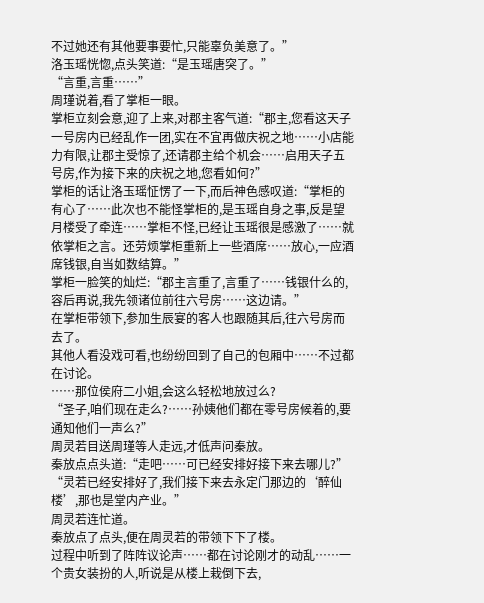不过她还有其他要事要忙,只能辜负美意了。”
洛玉瑶恍惚,点头笑道:“是玉瑶唐突了。”
“言重,言重……”
周瑾说着,看了掌柜一眼。
掌柜立刻会意,迎了上来,对郡主客气道:“郡主,您看这天子一号房内已经乱作一团,实在不宜再做庆祝之地……小店能力有限,让郡主受惊了,还请郡主给个机会……启用天子五号房,作为接下来的庆祝之地,您看如何?”
掌柜的话让洛玉瑶怔愣了一下,而后神色感叹道:“掌柜的有心了……此次也不能怪掌柜的,是玉瑶自身之事,反是望月楼受了牵连……掌柜不怪,已经让玉瑶很是感激了……就依掌柜之言。还劳烦掌柜重新上一些酒席……放心,一应酒席钱银,自当如数结算。”
掌柜一脸笑的灿烂:“郡主言重了,言重了……钱银什么的,容后再说,我先领诸位前往六号房……这边请。”
在掌柜带领下,参加生辰宴的客人也跟随其后,往六号房而去了。
其他人看没戏可看,也纷纷回到了自己的包厢中……不过都在讨论。
……那位侯府二小姐,会这么轻松地放过么?
“圣子,咱们现在走么?……孙姨他们都在零号房候着的,要通知他们一声么?”
周灵若目送周瑾等人走远,才低声问秦放。
秦放点点头道:“走吧……可已经安排好接下来去哪儿?”
“灵若已经安排好了,我们接下来去永定门那边的‘醉仙楼’,那也是堂内产业。”
周灵若连忙道。
秦放点了点头,便在周灵若的带领下下了楼。
过程中听到了阵阵议论声……都在讨论刚才的动乱……一个贵女装扮的人,听说是从楼上栽倒下去,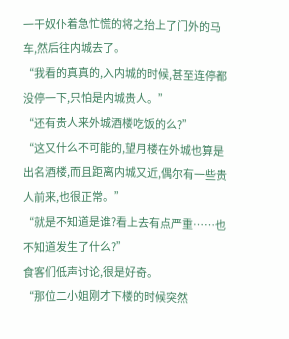一干奴仆着急忙慌的将之抬上了门外的马车,然后往内城去了。
“我看的真真的,入内城的时候,甚至连停都没停一下,只怕是内城贵人。”
“还有贵人来外城酒楼吃饭的么?”
“这又什么不可能的,望月楼在外城也算是出名酒楼,而且距离内城又近,偶尔有一些贵人前来,也很正常。”
“就是不知道是谁?看上去有点严重……也不知道发生了什么?”
食客们低声讨论,很是好奇。
“那位二小姐刚才下楼的时候突然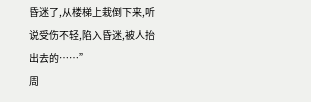昏迷了,从楼梯上栽倒下来,听说受伤不轻,陷入昏迷,被人抬出去的……”
周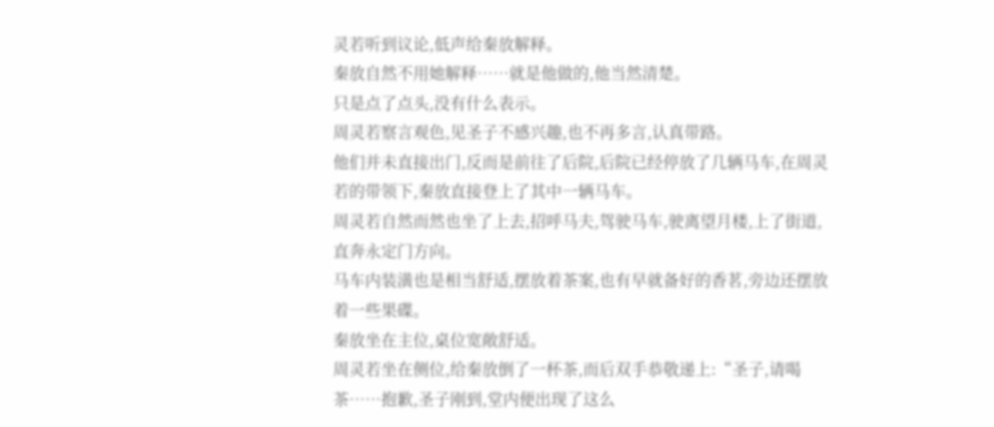灵若听到议论,低声给秦放解释。
秦放自然不用她解释……就是他做的,他当然清楚。
只是点了点头,没有什么表示。
周灵若察言观色,见圣子不感兴趣,也不再多言,认真带路。
他们并未直接出门,反而是前往了后院,后院已经停放了几辆马车,在周灵若的带领下,秦放直接登上了其中一辆马车。
周灵若自然而然也坐了上去,招呼马夫,驾驶马车,驶离望月楼,上了街道,直奔永定门方向。
马车内装潢也是相当舒适,摆放着茶案,也有早就备好的香茗,旁边还摆放着一些果碟。
秦放坐在主位,桌位宽敞舒适。
周灵若坐在侧位,给秦放倒了一杯茶,而后双手恭敬递上:“圣子,请喝茶……抱歉,圣子刚到,堂内便出现了这么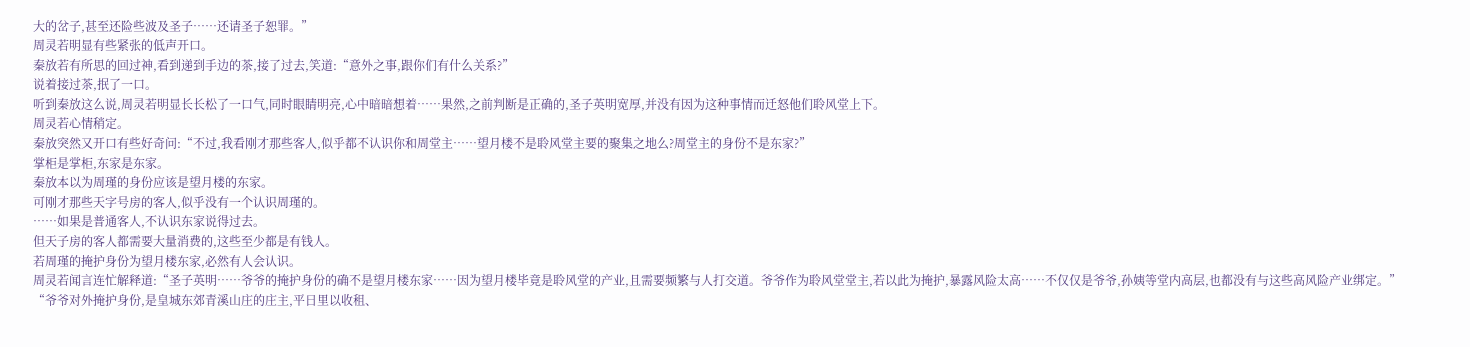大的岔子,甚至还险些波及圣子……还请圣子恕罪。”
周灵若明显有些紧张的低声开口。
秦放若有所思的回过神,看到递到手边的茶,接了过去,笑道:“意外之事,跟你们有什么关系?”
说着接过茶,抿了一口。
听到秦放这么说,周灵若明显长长松了一口气,同时眼睛明亮,心中暗暗想着……果然,之前判断是正确的,圣子英明宽厚,并没有因为这种事情而迁怒他们聆风堂上下。
周灵若心情稍定。
秦放突然又开口有些好奇问:“不过,我看刚才那些客人,似乎都不认识你和周堂主……望月楼不是聆风堂主要的聚集之地么?周堂主的身份不是东家?”
掌柜是掌柜,东家是东家。
秦放本以为周瑾的身份应该是望月楼的东家。
可刚才那些天字号房的客人,似乎没有一个认识周瑾的。
……如果是普通客人,不认识东家说得过去。
但天子房的客人都需要大量消费的,这些至少都是有钱人。
若周瑾的掩护身份为望月楼东家,必然有人会认识。
周灵若闻言连忙解释道:“圣子英明……爷爷的掩护身份的确不是望月楼东家……因为望月楼毕竟是聆风堂的产业,且需要频繁与人打交道。爷爷作为聆风堂堂主,若以此为掩护,暴露风险太高……不仅仅是爷爷,孙姨等堂内高层,也都没有与这些高风险产业绑定。”
“爷爷对外掩护身份,是皇城东郊青溪山庄的庄主,平日里以收租、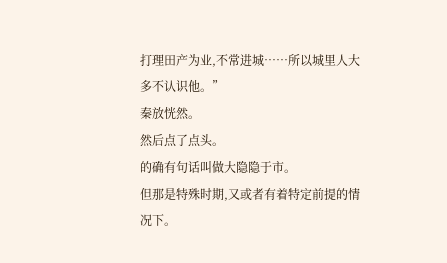打理田产为业,不常进城……所以城里人大多不认识他。”
秦放恍然。
然后点了点头。
的确有句话叫做大隐隐于市。
但那是特殊时期,又或者有着特定前提的情况下。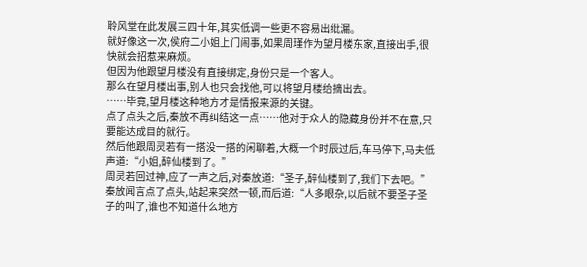聆风堂在此发展三四十年,其实低调一些更不容易出纰漏。
就好像这一次,侯府二小姐上门闹事,如果周瑾作为望月楼东家,直接出手,很快就会招惹来麻烦。
但因为他跟望月楼没有直接绑定,身份只是一个客人。
那么在望月楼出事,别人也只会找他,可以将望月楼给摘出去。
……毕竟,望月楼这种地方才是情报来源的关键。
点了点头之后,秦放不再纠结这一点……他对于众人的隐藏身份并不在意,只要能达成目的就行。
然后他跟周灵若有一搭没一搭的闲聊着,大概一个时辰过后,车马停下,马夫低声道:“小姐,醉仙楼到了。”
周灵若回过神,应了一声之后,对秦放道:“圣子,醉仙楼到了,我们下去吧。”
秦放闻言点了点头,站起来突然一顿,而后道:“人多眼杂,以后就不要圣子圣子的叫了,谁也不知道什么地方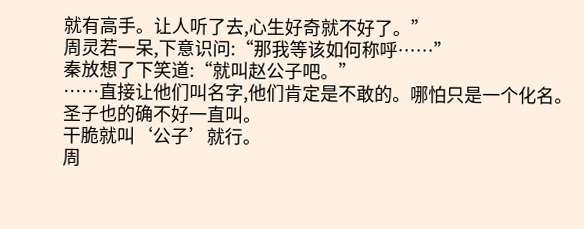就有高手。让人听了去,心生好奇就不好了。”
周灵若一呆,下意识问:“那我等该如何称呼……”
秦放想了下笑道:“就叫赵公子吧。”
……直接让他们叫名字,他们肯定是不敢的。哪怕只是一个化名。
圣子也的确不好一直叫。
干脆就叫‘公子’就行。
周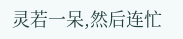灵若一呆,然后连忙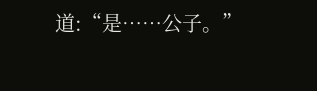道:“是……公子。”